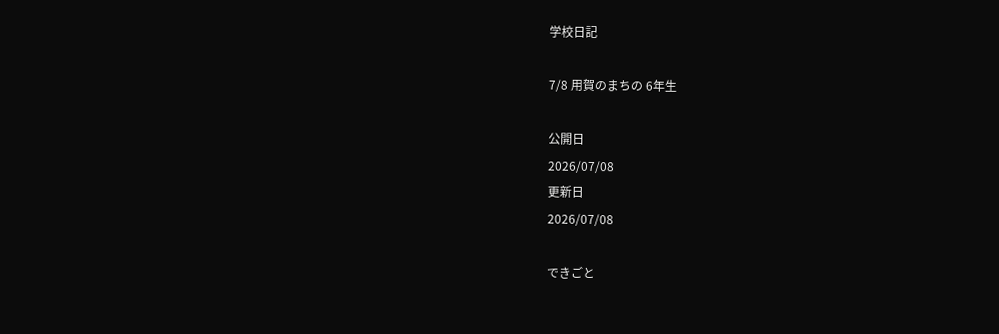学校日記

7/8 用賀のまちの 6年生

公開日
2026/07/08
更新日
2026/07/08

できごと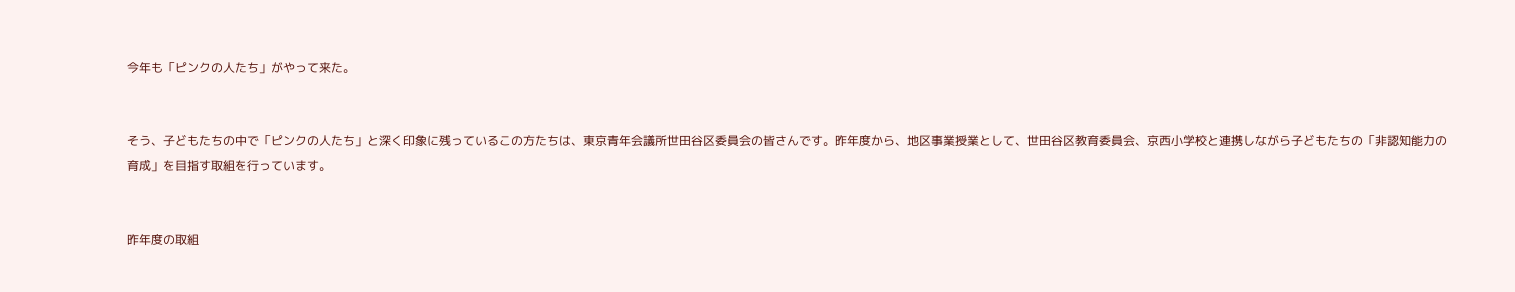今年も「ピンクの人たち」がやって来た。


そう、子どもたちの中で「ピンクの人たち」と深く印象に残っているこの方たちは、東京青年会議所世田谷区委員会の皆さんです。昨年度から、地区事業授業として、世田谷区教育委員会、京西小学校と連携しながら子どもたちの「非認知能力の育成」を目指す取組を行っています。


昨年度の取組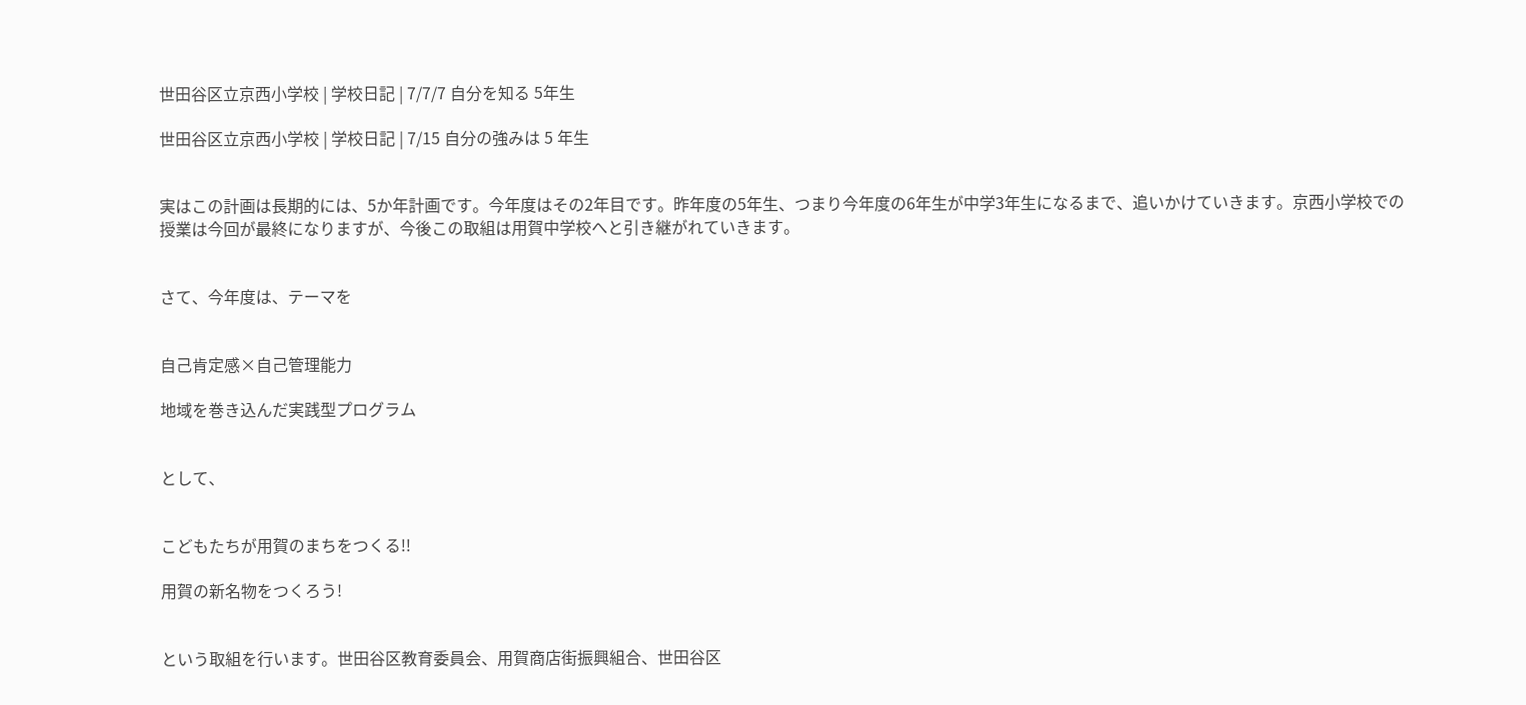世田谷区立京西小学校 | 学校日記 | 7/7/7 自分を知る 5年生

世田谷区立京西小学校 | 学校日記 | 7/15 自分の強みは 5 年生


実はこの計画は長期的には、5か年計画です。今年度はその2年目です。昨年度の5年生、つまり今年度の6年生が中学3年生になるまで、追いかけていきます。京西小学校での授業は今回が最終になりますが、今後この取組は用賀中学校へと引き継がれていきます。


さて、今年度は、テーマを


自己肯定感×自己管理能力

地域を巻き込んだ実践型プログラム


として、


こどもたちが用賀のまちをつくる!!

用賀の新名物をつくろう!


という取組を行います。世田谷区教育委員会、用賀商店街振興組合、世田谷区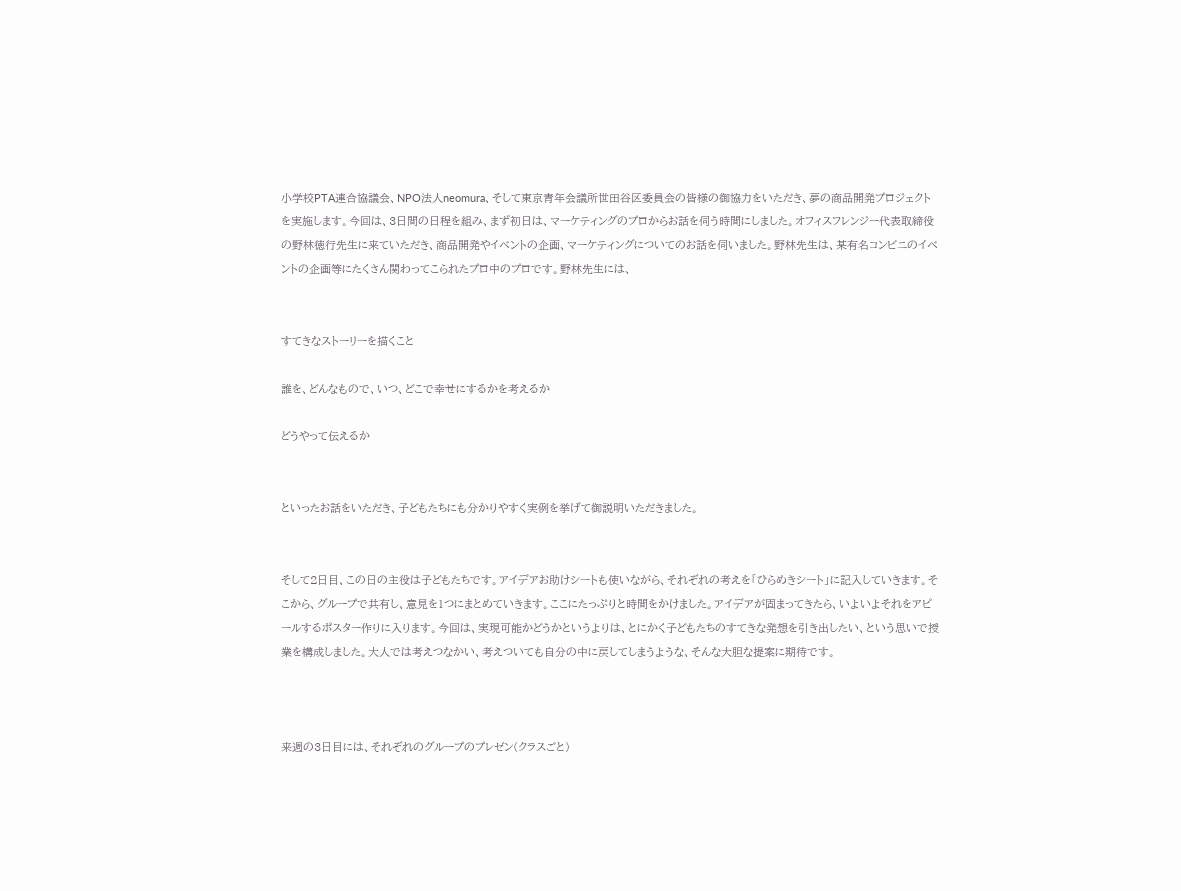小学校PTA連合協議会、NPO法人neomura、そして東京青年会議所世田谷区委員会の皆様の御協力をいただき、夢の商品開発プロジェクトを実施します。今回は、3日間の日程を組み、まず初日は、マーケティングのプロからお話を伺う時間にしました。オフィスフレンジー代表取締役の野林徳行先生に来ていただき、商品開発やイベントの企画、マーケティングについてのお話を伺いました。野林先生は、某有名コンビニのイベントの企画等にたくさん関わってこられたプロ中のプロです。野林先生には、


すてきなストーリーを描くこと

誰を、どんなもので、いつ、どこで幸せにするかを考えるか

どうやって伝えるか


といったお話をいただき、子どもたちにも分かりやすく実例を挙げて御説明いただきました。


そして2日目、この日の主役は子どもたちです。アイデアお助けシートも使いながら、それぞれの考えを「ひらめきシート」に記入していきます。そこから、グループで共有し、意見を1つにまとめていきます。ここにたっぷりと時間をかけました。アイデアが固まってきたら、いよいよそれをアピールするポスター作りに入ります。今回は、実現可能かどうかというよりは、とにかく子どもたちのすてきな発想を引き出したい、という思いで授業を構成しました。大人では考えつなかい、考えついても自分の中に戻してしまうような、そんな大胆な提案に期待です。



来週の3日目には、それぞれのグループのプレゼン(クラスごと)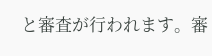と審査が行われます。審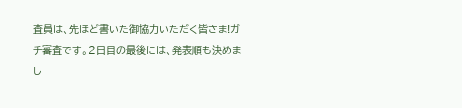査員は、先ほど書いた御協力いただく皆さま!ガチ審査です。2日目の最後には、発表順も決めまし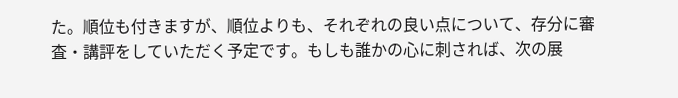た。順位も付きますが、順位よりも、それぞれの良い点について、存分に審査・講評をしていただく予定です。もしも誰かの心に刺されば、次の展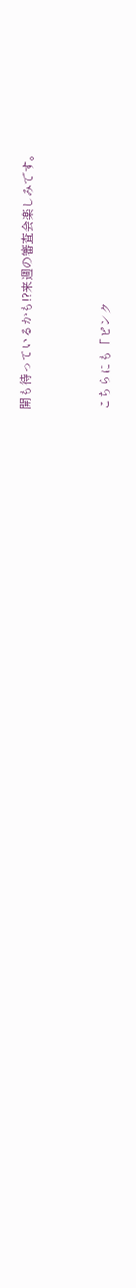開も待っているかも!?来週の審査会楽しみです。



こちらにも「ピンク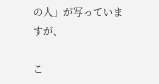の人」が写っていますが、

こ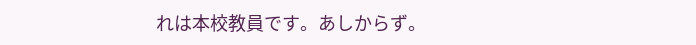れは本校教員です。あしからず。